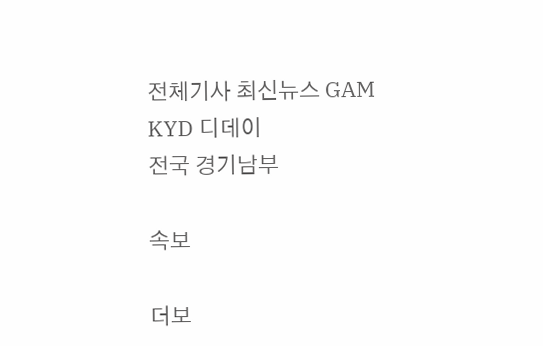전체기사 최신뉴스 GAM
KYD 디데이
전국 경기남부

속보

더보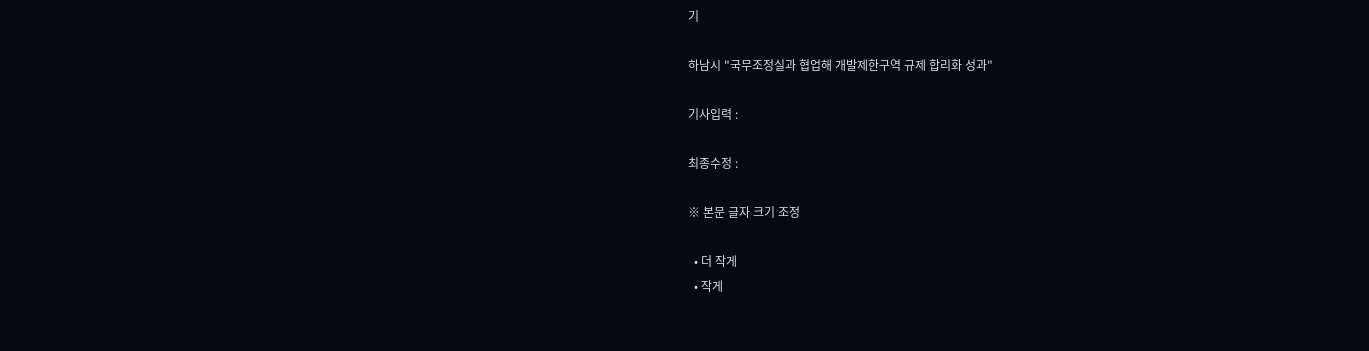기

하남시 "국무조정실과 협업해 개발제한구역 규제 합리화 성과"

기사입력 :

최종수정 :

※ 본문 글자 크기 조정

  • 더 작게
  • 작게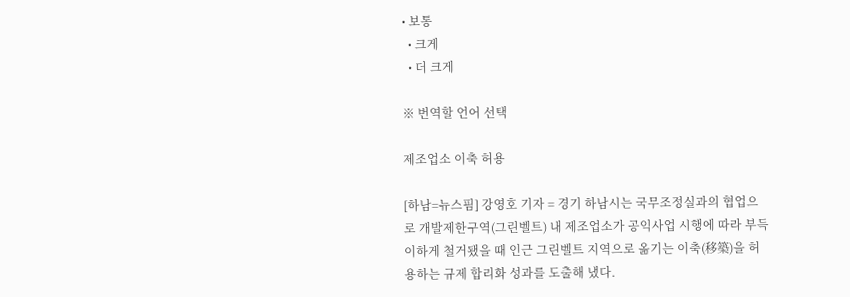• 보통
  • 크게
  • 더 크게

※ 번역할 언어 선택

제조업소 이축 허용

[하남=뉴스핌] 강영호 기자 = 경기 하남시는 국무조정실과의 협업으로 개발제한구역(그린벨트) 내 제조업소가 공익사업 시행에 따라 부득이하게 철거됐을 때 인근 그린벨트 지역으로 옮기는 이축(移築)을 허용하는 규제 합리화 성과를 도출해 냈다.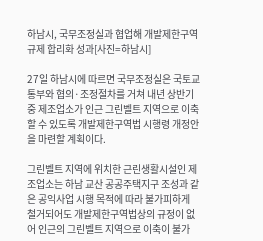하남시, 국무조정실과 협업해 개발제한구역 규제 합리화 성과[사진=하남시]

27일 하남시에 따르면 국무조정실은 국토교통부와 협의·조정절차를 거쳐 내년 상반기 중 제조업소가 인근 그린벨트 지역으로 이축할 수 있도록 개발제한구역법 시행령 개정안을 마련할 계획이다.

그린벨트 지역에 위치한 근린생활시설인 제조업소는 하남 교산 공공주택지구 조성과 같은 공익사업 시행 목적에 따라 불가피하게 철거되어도 개발제한구역법상의 규정이 없어 인근의 그린벨트 지역으로 이축이 불가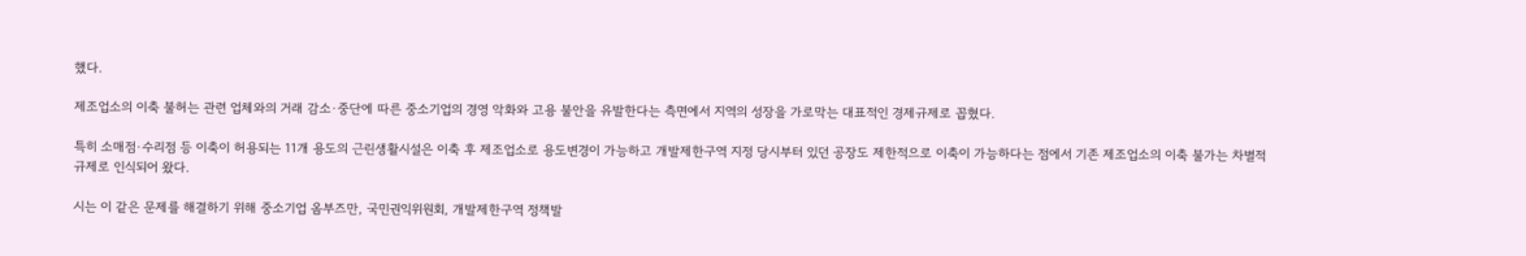했다.

제조업소의 이축 불허는 관련 업체와의 거래 감소·중단에 따른 중소기업의 경영 악화와 고용 불안을 유발한다는 측면에서 지역의 성장을 가로막는 대표적인 경제규제로 꼽혔다.

특히 소매점·수리점 등 이축이 허용되는 11개 용도의 근린생활시설은 이축 후 제조업소로 용도변경이 가능하고 개발제한구역 지정 당시부터 있던 공장도 제한적으로 이축이 가능하다는 점에서 기존 제조업소의 이축 불가는 차별적 규제로 인식되어 왔다.

시는 이 같은 문제를 해결하기 위해 중소기업 옴부즈만, 국민권익위원회, 개발제한구역 정책발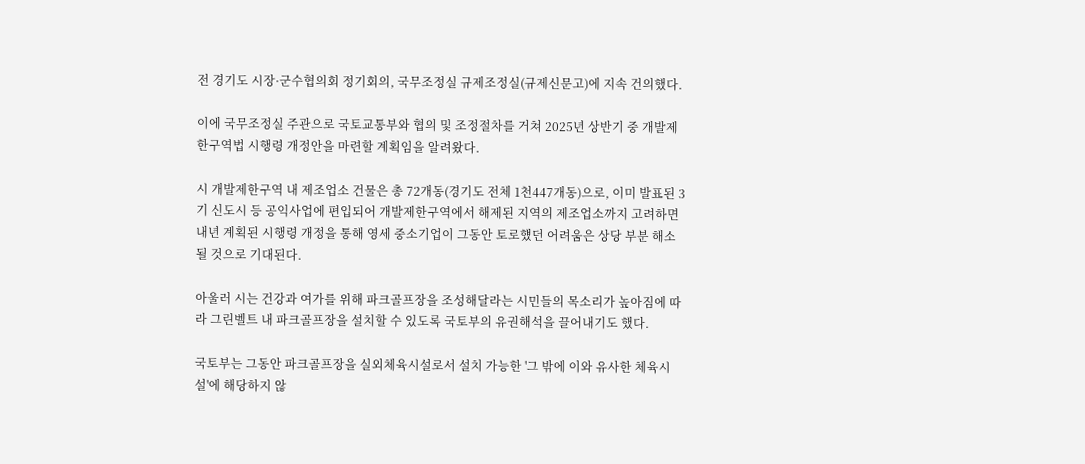전 경기도 시장·군수협의회 정기회의, 국무조정실 규제조정실(규제신문고)에 지속 건의했다.

이에 국무조정실 주관으로 국토교통부와 협의 및 조정절차를 거쳐 2025년 상반기 중 개발제한구역법 시행령 개정안을 마련할 계획임을 알려왔다.

시 개발제한구역 내 제조업소 건물은 총 72개동(경기도 전체 1천447개동)으로, 이미 발표된 3기 신도시 등 공익사업에 편입되어 개발제한구역에서 해제된 지역의 제조업소까지 고려하면 내년 계획된 시행령 개정을 통해 영세 중소기업이 그동안 토로헀던 어려움은 상당 부분 해소될 것으로 기대된다.

아울러 시는 건강과 여가를 위해 파크골프장을 조성해달라는 시민들의 목소리가 높아짐에 따라 그린벨트 내 파크골프장을 설치할 수 있도록 국토부의 유권해석을 끌어내기도 했다.

국토부는 그동안 파크골프장을 실외체육시설로서 설치 가능한 '그 밖에 이와 유사한 체육시설'에 해당하지 않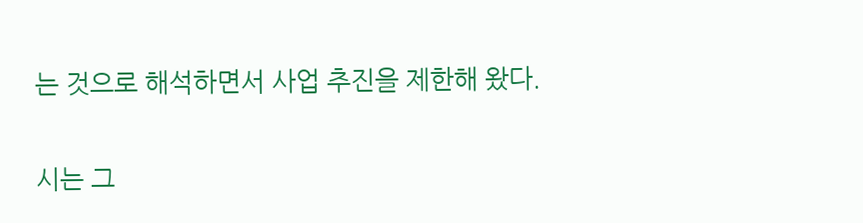는 것으로 해석하면서 사업 추진을 제한해 왔다.

시는 그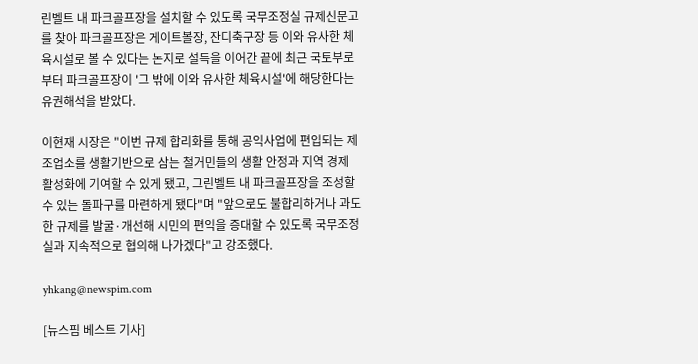린벨트 내 파크골프장을 설치할 수 있도록 국무조정실 규제신문고를 찾아 파크골프장은 게이트볼장, 잔디축구장 등 이와 유사한 체육시설로 볼 수 있다는 논지로 설득을 이어간 끝에 최근 국토부로부터 파크골프장이 '그 밖에 이와 유사한 체육시설'에 해당한다는 유권해석을 받았다.

이현재 시장은 "이번 규제 합리화를 통해 공익사업에 편입되는 제조업소를 생활기반으로 삼는 철거민들의 생활 안정과 지역 경제 활성화에 기여할 수 있게 됐고, 그린벨트 내 파크골프장을 조성할 수 있는 돌파구를 마련하게 됐다"며 "앞으로도 불합리하거나 과도한 규제를 발굴·개선해 시민의 편익을 증대할 수 있도록 국무조정실과 지속적으로 협의해 나가겠다"고 강조했다.

yhkang@newspim.com

[뉴스핌 베스트 기사]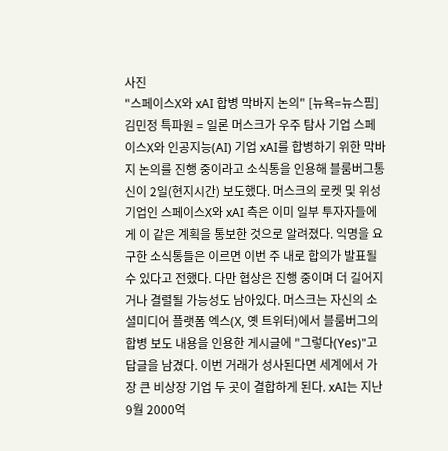사진
"스페이스X와 xAI 합병 막바지 논의" [뉴욕=뉴스핌] 김민정 특파원 = 일론 머스크가 우주 탐사 기업 스페이스X와 인공지능(AI) 기업 xAI를 합병하기 위한 막바지 논의를 진행 중이라고 소식통을 인용해 블룸버그통신이 2일(현지시간) 보도했다. 머스크의 로켓 및 위성 기업인 스페이스X와 xAI 측은 이미 일부 투자자들에게 이 같은 계획을 통보한 것으로 알려졌다. 익명을 요구한 소식통들은 이르면 이번 주 내로 합의가 발표될 수 있다고 전했다. 다만 협상은 진행 중이며 더 길어지거나 결렬될 가능성도 남아있다. 머스크는 자신의 소셜미디어 플랫폼 엑스(X, 옛 트위터)에서 블룸버그의 합병 보도 내용을 인용한 게시글에 "그렇다(Yes)"고 답글을 남겼다. 이번 거래가 성사된다면 세계에서 가장 큰 비상장 기업 두 곳이 결합하게 된다. xAI는 지난 9월 2000억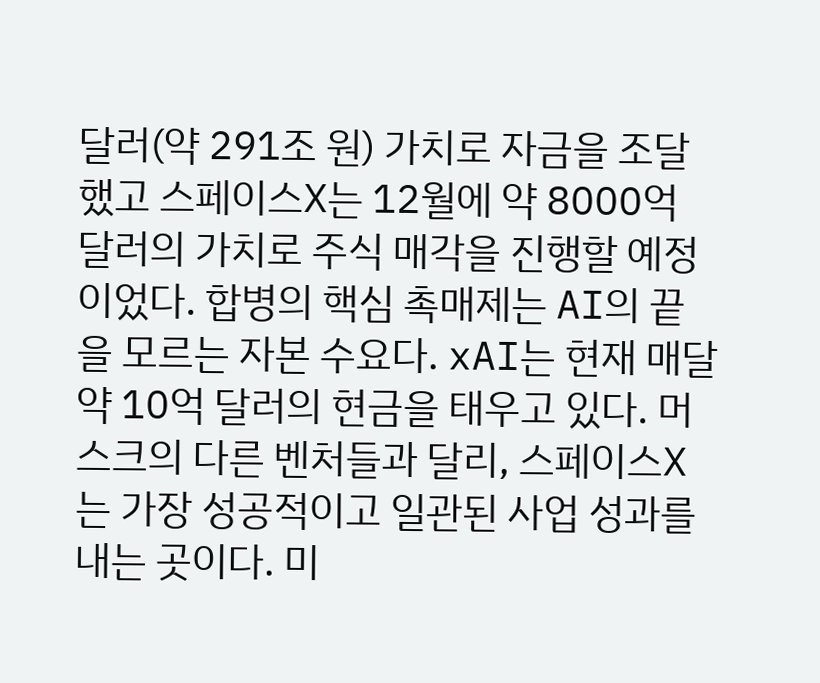달러(약 291조 원) 가치로 자금을 조달했고 스페이스X는 12월에 약 8000억 달러의 가치로 주식 매각을 진행할 예정이었다. 합병의 핵심 촉매제는 AI의 끝을 모르는 자본 수요다. xAI는 현재 매달 약 10억 달러의 현금을 태우고 있다. 머스크의 다른 벤처들과 달리, 스페이스X는 가장 성공적이고 일관된 사업 성과를 내는 곳이다. 미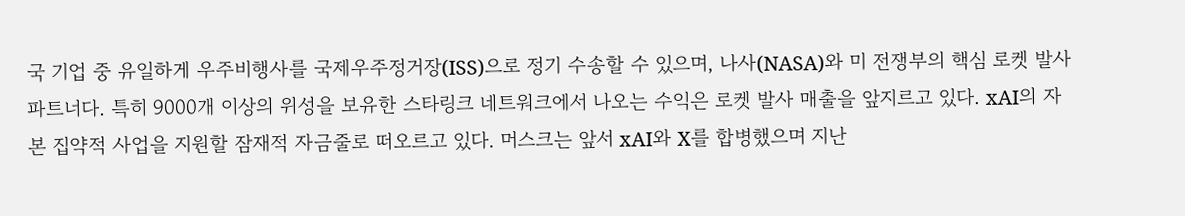국 기업 중 유일하게 우주비행사를 국제우주정거장(ISS)으로 정기 수송할 수 있으며, 나사(NASA)와 미 전쟁부의 핵심 로켓 발사 파트너다. 특히 9000개 이상의 위성을 보유한 스타링크 네트워크에서 나오는 수익은 로켓 발사 매출을 앞지르고 있다. xAI의 자본 집약적 사업을 지원할 잠재적 자금줄로 떠오르고 있다. 머스크는 앞서 xAI와 X를 합병했으며 지난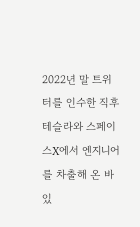2022년 말 트위터를 인수한 직후 테슬라와 스페이스X에서 엔지니어를 차출해 온 바 있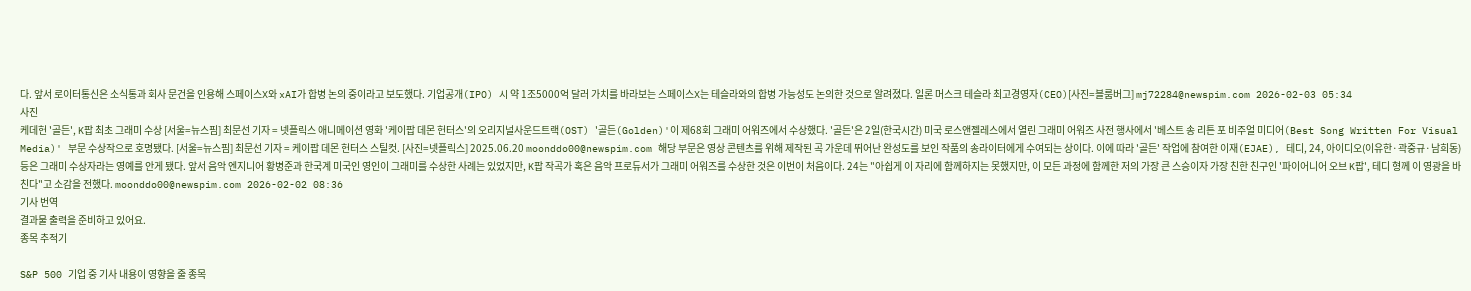다. 앞서 로이터통신은 소식통과 회사 문건을 인용해 스페이스X와 xAI가 합병 논의 중이라고 보도했다. 기업공개(IPO) 시 약 1조5000억 달러 가치를 바라보는 스페이스X는 테슬라와의 합병 가능성도 논의한 것으로 알려졌다. 일론 머스크 테슬라 최고경영자(CEO)[사진=블룸버그] mj72284@newspim.com 2026-02-03 05:34
사진
케데헌 '골든', K팝 최초 그래미 수상 [서울=뉴스핌] 최문선 기자 = 넷플릭스 애니메이션 영화 '케이팝 데몬 헌터스'의 오리지널사운드트랙(OST) '골든(Golden)'이 제68회 그래미 어워즈에서 수상했다. '골든'은 2일(한국시간) 미국 로스앤젤레스에서 열린 그래미 어워즈 사전 행사에서 '베스트 송 리튼 포 비주얼 미디어(Best Song Written For Visual Media)' 부문 수상작으로 호명됐다. [서울=뉴스핌] 최문선 기자 = 케이팝 데몬 헌터스 스틸컷. [사진=넷플릭스] 2025.06.20 moonddo00@newspim.com 해당 부문은 영상 콘텐츠를 위해 제작된 곡 가운데 뛰어난 완성도를 보인 작품의 송라이터에게 수여되는 상이다. 이에 따라 '골든' 작업에 참여한 이재(EJAE), 테디, 24, 아이디오(이유한·곽중규·남희동) 등은 그래미 수상자라는 영예를 안게 됐다. 앞서 음악 엔지니어 황병준과 한국계 미국인 영인이 그래미를 수상한 사례는 있었지만, K팝 작곡가 혹은 음악 프로듀서가 그래미 어워즈를 수상한 것은 이번이 처음이다. 24는 "아쉽게 이 자리에 함께하지는 못했지만, 이 모든 과정에 함께한 저의 가장 큰 스승이자 가장 친한 친구인 '파이어니어 오브 K팝', 테디 형께 이 영광을 바친다"고 소감을 전했다. moonddo00@newspim.com 2026-02-02 08:36
기사 번역
결과물 출력을 준비하고 있어요.
종목 추적기

S&P 500 기업 중 기사 내용이 영향을 줄 종목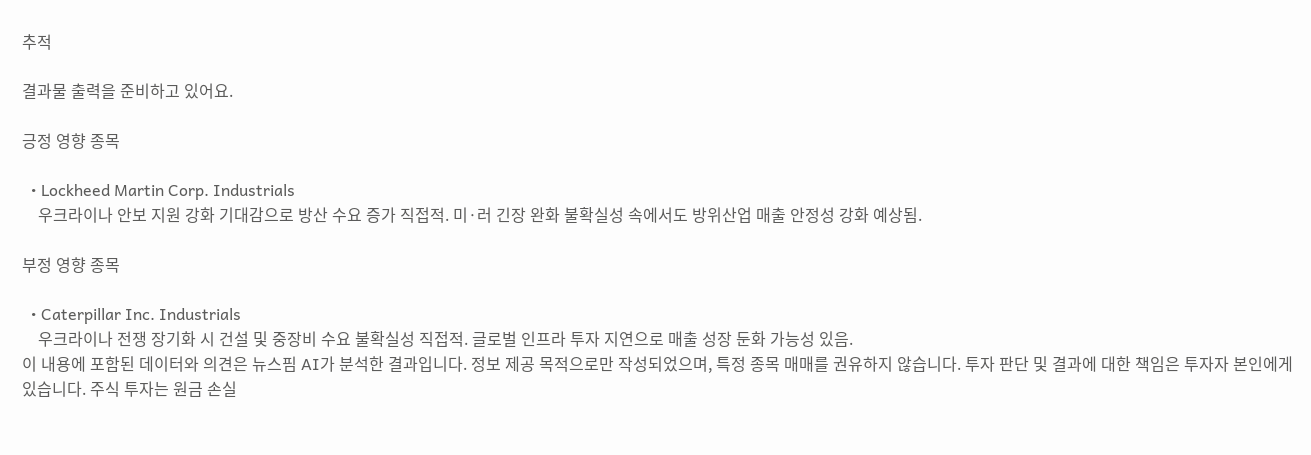추적

결과물 출력을 준비하고 있어요.

긍정 영향 종목

  • Lockheed Martin Corp. Industrials
    우크라이나 안보 지원 강화 기대감으로 방산 수요 증가 직접적. 미·러 긴장 완화 불확실성 속에서도 방위산업 매출 안정성 강화 예상됨.

부정 영향 종목

  • Caterpillar Inc. Industrials
    우크라이나 전쟁 장기화 시 건설 및 중장비 수요 불확실성 직접적. 글로벌 인프라 투자 지연으로 매출 성장 둔화 가능성 있음.
이 내용에 포함된 데이터와 의견은 뉴스핌 AI가 분석한 결과입니다. 정보 제공 목적으로만 작성되었으며, 특정 종목 매매를 권유하지 않습니다. 투자 판단 및 결과에 대한 책임은 투자자 본인에게 있습니다. 주식 투자는 원금 손실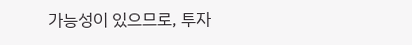가능성이 있으므로, 투자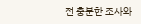전 충분한 조사와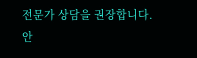전문가 상담을 권장합니다.
안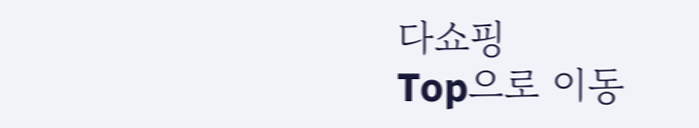다쇼핑
Top으로 이동